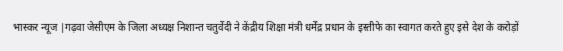भास्कर न्यूज |गढ़वा जेसीएम के जिला अध्यक्ष निशान्त चतुर्वेदी ने केंद्रीय शिक्षा मंत्री धर्मेंद्र प्रधान के इस्तीफे का स्वागत करते हुए इसे देश के करोड़ों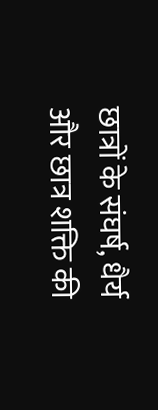छात्रों के संघर्ष, धैर्य और छात्र शक्ति की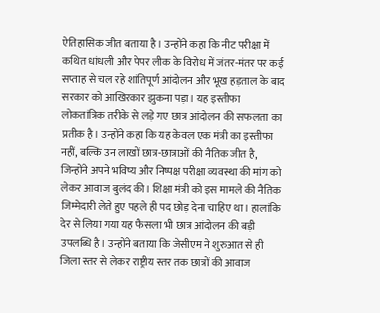ऐतिहासिक जीत बताया है। उन्होंने कहा कि नीट परीक्षा में कथित धांधली और पेपर लीक के विरोध में जंतर-मंतर पर कई सप्ताह से चल रहे शांतिपूर्ण आंदोलन और भूख हड़ताल के बाद सरकार को आखिरकार झुकना पड़ा। यह इस्तीफा लोकतांत्रिक तरीके से लड़े गए छात्र आंदोलन की सफलता का प्रतीक है। उन्होंने कहा कि यह केवल एक मंत्री का इस्तीफा नहीं, बल्कि उन लाखों छात्र-छात्राओं की नैतिक जीत है, जिन्होंने अपने भविष्य और निष्पक्ष परीक्षा व्यवस्था की मांग को लेकर आवाज बुलंद की। शिक्षा मंत्री को इस मामले की नैतिक जिम्मेदारी लेते हुए पहले ही पद छोड़ देना चाहिए था। हालांकि देर से लिया गया यह फैसला भी छात्र आंदोलन की बड़ी उपलब्धि है। उन्होंने बताया कि जेसीएम ने शुरुआत से ही जिला स्तर से लेकर राष्ट्रीय स्तर तक छात्रों की आवाज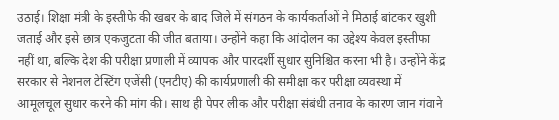उठाई। शिक्षा मंत्री के इस्तीफे की खबर के बाद जिले में संगठन के कार्यकर्ताओं ने मिठाई बांटकर खुशी जताई और इसे छात्र एकजुटता की जीत बताया। उन्होंने कहा कि आंदोलन का उद्देश्य केवल इस्तीफा नहीं था, बल्कि देश की परीक्षा प्रणाली में व्यापक और पारदर्शी सुधार सुनिश्चित करना भी है। उन्होंने केंद्र सरकार से नेशनल टेस्टिंग एजेंसी (एनटीए) की कार्यप्रणाली की समीक्षा कर परीक्षा व्यवस्था में आमूलचूल सुधार करने की मांग की। साथ ही पेपर लीक और परीक्षा संबंधी तनाव के कारण जान गंवाने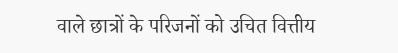वाले छात्रों के परिजनों को उचित वित्तीय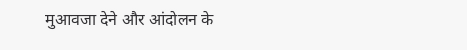मुआवजा देने और आंदोलन के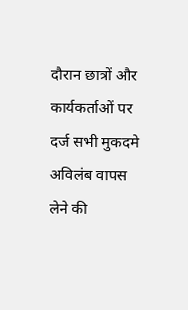दौरान छात्रों और कार्यकर्ताओं पर दर्ज सभी मुकदमे अविलंब वापस लेने की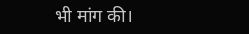भी मांग की।